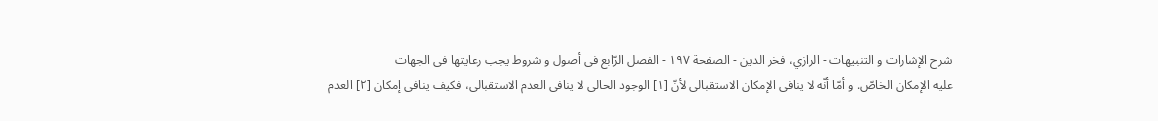شرح الإشارات و التنبيهات - الرازي، فخر الدين - الصفحة ١٩٧ - الفصل الرّابع فى أصول و شروط يجب رعايتها فى الجهات
عليه الإمكان الخاصّ. و أمّا أنّه لا ينافى الإمكان الاستقبالى لأنّ [١] الوجود الحالى لا ينافى العدم الاستقبالى، فكيف ينافى إمكان [٢] العدم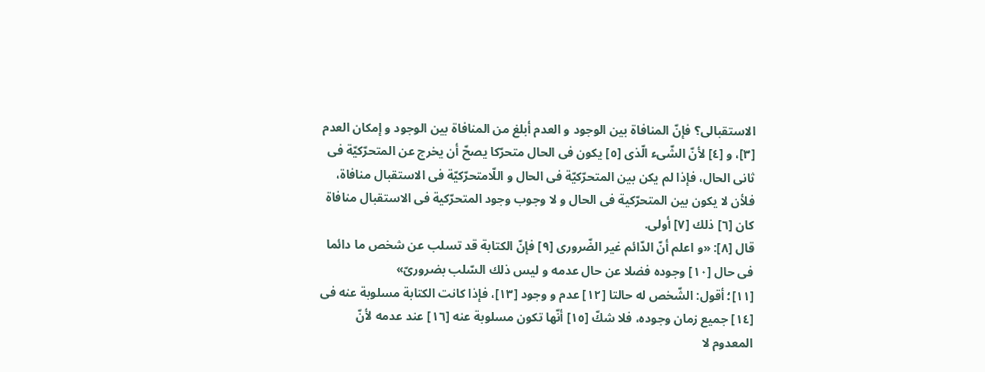الاستقبالى؟ فإنّ المنافاة بين الوجود و العدم أبلغ من المنافاة بين الوجود و إمكان العدم [٣]، و [٤] لأنّ الشّىء الّذى [٥] يكون فى الحال متحرّكا يصحّ أن يخرج عن المتحرّكيّة فى ثانى الحال، فإذا لم يكن بين المتحرّكيّة فى الحال و اللّامتحرّكيّة فى الاستقبال منافاة، فلأن لا يكون بين المتحرّكية فى الحال و لا وجوب وجود المتحرّكية فى الاستقبال منافاة كان [٦] ذلك [٧] أولى.
قال [٨]: «و اعلم أنّ الدّائم غير الضّرورى [٩] فإنّ الكتابة قد تسلب عن شخص ما دائما فى حال [١٠] وجوده فضلا عن حال عدمه و ليس ذلك السّلب بضرورىّ»
[١١]؛ أقول: الشّخص له حالتا [١٢] عدم و وجود [١٣]، فإذا كانت الكتابة مسلوبة عنه فى [١٤] جميع زمان وجوده، فلا شكّ [١٥] أنّها تكون مسلوبة عنه [١٦] عند عدمه لأنّ المعدوم لا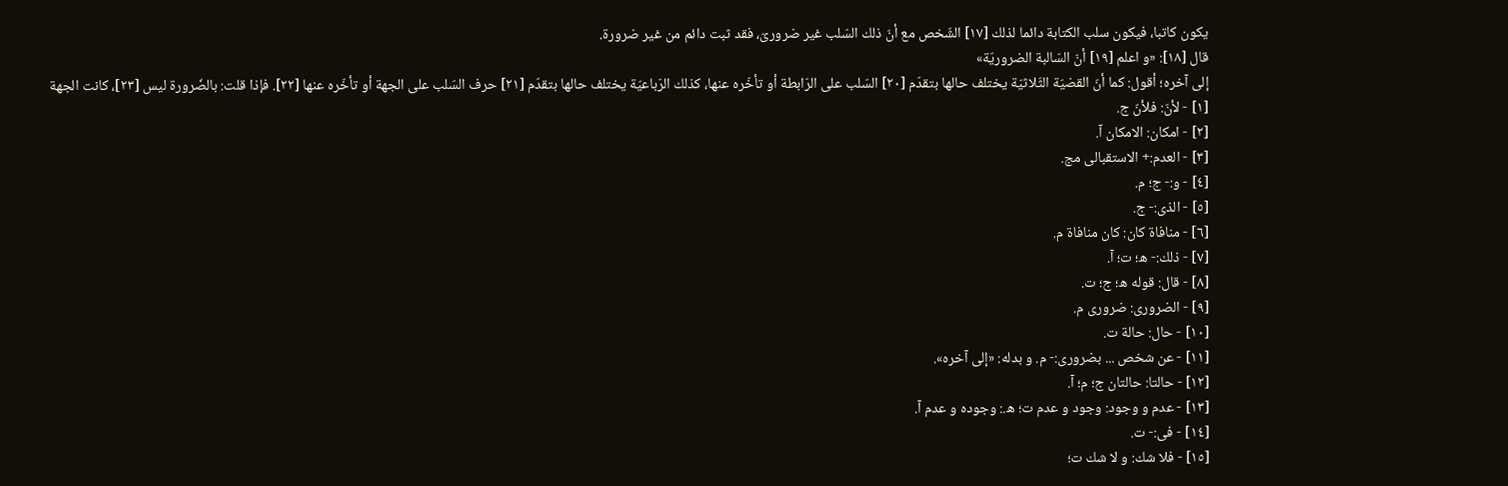يكون كاتبا، فيكون سلب الكتابة دائما لذلك [١٧] الشّخص مع أنّ ذلك السّلب غير ضرورىّ، فقد ثبت دائم من غير ضرورة.
قال [١٨]: «و اعلم [١٩] أنّ السّالبة الضروريّة»
إلى آخره؛ أقول: كما أنّ القضيّة الثّلاثيّة يختلف حالها بتقدّم [٢٠] السّلب على الرّابطة أو تأخّره عنها، كذلك الرّباعيّة يختلف حالها بتقدّم [٢١] حرف السّلب على الجهة أو تأخّره عنها [٢٢]. فإذا قلت: بالضّرورة ليس [٢٣]، كانت الجهة
[١] - لأنّ: فلأنّ ج.
[٢] - امكان: الامكان آ.
[٣] - العدم:+ الاستقبالى مج.
[٤] - و:- ج؛ م.
[٥] - الذى:- ج.
[٦] - منافاة كان: كان منافاة م.
[٧] - ذلك:- ه؛ ت؛ آ.
[٨] - قال: قوله ه؛ ج؛ ت.
[٩] - الضرورى: ضرورى م.
[١٠] - حال: حالة ت.
[١١] - عن شخص ... بضرورى:- م. و بدله: «إلى آخره».
[١٢] - حالتا: حالتان ج؛ م؛ آ.
[١٣] - عدم و وجود: وجود و عدم ت؛ ه.: وجوده و عدم آ.
[١٤] - فى:- ت.
[١٥] - فلا شك: و لا شك ت؛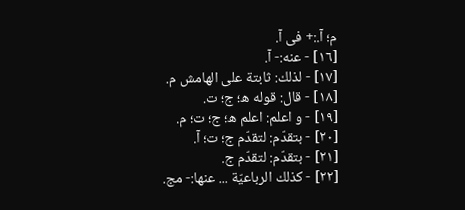م؛ آ.:+ فى آ.
[١٦] - عنه:- آ.
[١٧] - لذلك: ثابتة على الهامش م.
[١٨] - قال: قوله ه؛ ج؛ ت.
[١٩] - و اعلم: اعلم ه؛ ج؛ ت؛ م.
[٢٠] - بتقدّم: لتقدّم ج؛ ت؛ آ.
[٢١] - بتقدّم: لتقدّم ج.
[٢٢] - كذلك الرباعيّة ... عنها:- مج.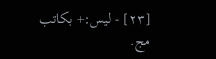[٢٣] - ليس:+ بكاتب مج.